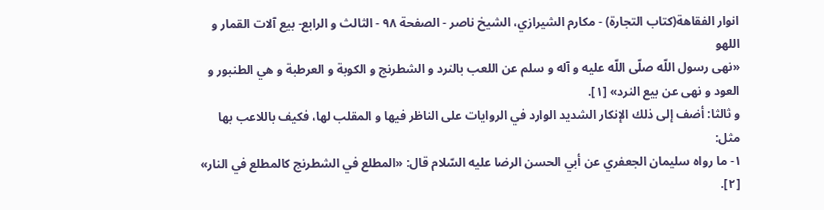انوار الفقاهة(كتاب التجارة) - مكارم الشيرازي، الشيخ ناصر - الصفحة ٩٨ - الثالث و الرابع- بيع آلات القمار و اللهو
«نهى رسول اللّه صلّى اللّه عليه و آله و سلم عن اللعب بالنرد و الشطرنج و الكوبة و العرطبة و هي الطنبور و العود و نهى عن بيع النرد» [١].
و ثالثا: أضف إلى ذلك الإنكار الشديد الوارد في الروايات على الناظر فيها و المقلب لها، فكيف باللاعب بها مثل:
١- ما رواه سليمان الجعفري عن أبي الحسن الرضا عليه السّلام قال: «المطلع في الشطرنج كالمطلع في النار» [٢].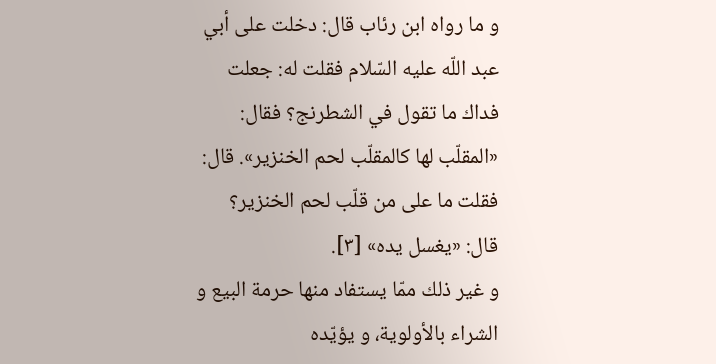و ما رواه ابن رئاب قال: دخلت على أبي عبد اللّه عليه السّلام فقلت له: جعلت فداك ما تقول في الشطرنج؟ فقال: «المقلّب لها كالمقلّب لحم الخنزير». قال: فقلت ما على من قلّب لحم الخنزير؟ قال: «يغسل يده» [٣].
و غير ذلك ممّا يستفاد منها حرمة البيع و الشراء بالأولوية، و يؤيّده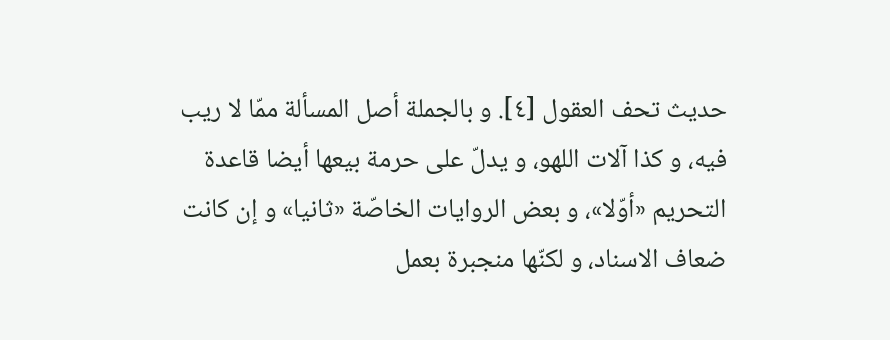حديث تحف العقول [٤]. و بالجملة أصل المسألة ممّا لا ريب فيه، و كذا آلات اللهو، و يدلّ على حرمة بيعها أيضا قاعدة التحريم «أوّلا»، و بعض الروايات الخاصّة «ثانيا» و إن كانت ضعاف الاسناد، و لكنّها منجبرة بعمل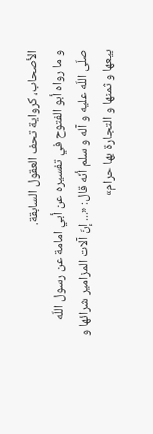الأصحاب، كرواية تحف العقول السابقة.
و ما رواه أبو الفتوح في تفسيره عن أبي امامة عن رسول اللّه صلّى اللّه عليه و آله و سلم أنّه قال: «... إنّ آلات المزامير شرائها و بيعها و ثمنها و التجارة بها حرام»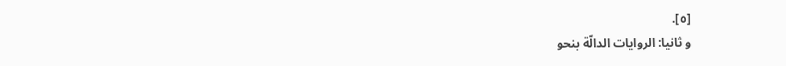[٥].
و ثانيا: الروايات الدالّة بنحو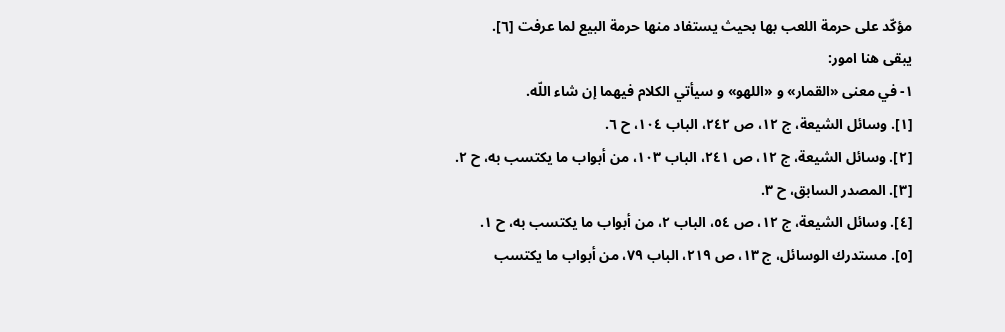مؤكّد على حرمة اللعب بها بحيث يستفاد منها حرمة البيع لما عرفت [٦].
يبقى هنا امور:
١- في معنى «القمار» و «اللهو» و سيأتي الكلام فيهما إن شاء اللّه.
[١]. وسائل الشيعة، ج ١٢، ص ٢٤٢، الباب ١٠٤، ح ٦.
[٢]. وسائل الشيعة، ج ١٢، ص ٢٤١، الباب ١٠٣، من أبواب ما يكتسب به، ح ٢.
[٣]. المصدر السابق، ح ٣.
[٤]. وسائل الشيعة، ج ١٢، ص ٥٤، الباب ٢، من أبواب ما يكتسب به، ح ١.
[٥]. مستدرك الوسائل، ج ١٣، ص ٢١٩، الباب ٧٩، من أبواب ما يكتسب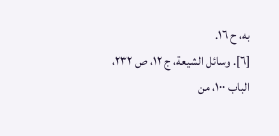به، ح ١٦.
[٦]. وسائل الشيعة، ج ١٢، ص ٢٣٢، الباب ١٠٠، من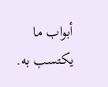أبواب ما يكتسب به.